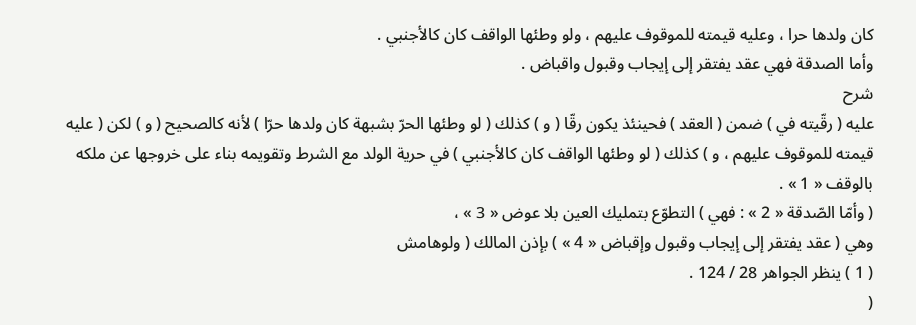كان ولدها حرا ، وعليه قيمته للموقوف عليهم ، ولو وطئها الواقف كان كالأجنبي .
وأما الصدقة فهي عقد يفتقر إلى إيجاب وقبول واقباض .
شرح
عليه ( رقّيته في ) ضمن ( العقد ) فحينئذ يكون رقّا ( و ) كذلك ( لو وطئها الحرّ بشبهة كان ولدها حرّا ) لأنه كالصحيح ( و ) لكن ( عليه قيمته للموقوف عليهم ، و ) كذلك ( لو وطئها الواقف كان كالأجنبي ) في حرية الولد مع الشرط وتقويمه بناء على خروجها عن ملكه بالوقف « 1 » .
( وأمّا الصّدقة « 2 » : فهي ) التطوّع بتمليك العين بلا عوض « 3 » ،
وهي ( عقد يفتقر إلى إيجاب وقبول وإقباض « 4 » ) بإذن المالك ( ولوهامش
( 1 ) ينظر الجواهر 28 / 124 .
(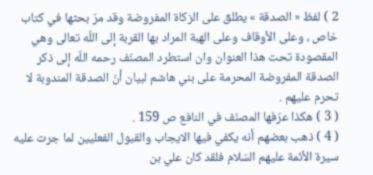2 ) لفظ « الصدقة » يطلق على الزكاة المفروضة وقد مرّ بحثها في كتاب خاص ، وعلى الأوقاف وعلى الهبة المراد بها القربة إلى اللّه تعالى وهي المقصودة تحت هذا العنوان وان استطرد المصنّف رحمه اللّه إلى ذكر الصدقة المفروضة المحرمة على بني هاشم لبيان أنّ الصدقة المندوبة لا تحرم عليهم .
( 3 ) هكذا عرّفها المصنّف في النافع ص 159 .
( 4 ) ذهب بعضهم أنه يكفي فيها الايجاب والقبول الفعليين لما جرت عليه سيرة الأئمة عليهم السّلام فلقد كان علي بن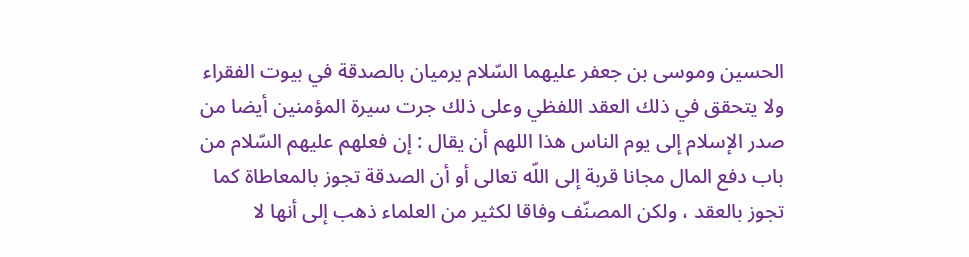الحسين وموسى بن جعفر عليهما السّلام يرميان بالصدقة في بيوت الفقراء ولا يتحقق في ذلك العقد اللفظي وعلى ذلك جرت سيرة المؤمنين أيضا من صدر الإسلام إلى يوم الناس هذا اللهم أن يقال : إن فعلهم عليهم السّلام من باب دفع المال مجانا قربة إلى اللّه تعالى أو أن الصدقة تجوز بالمعاطاة كما تجوز بالعقد ، ولكن المصنّف وفاقا لكثير من العلماء ذهب إلى أنها لا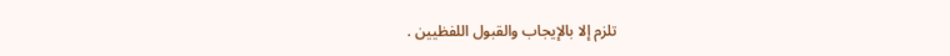تلزم إلا بالإيجاب والقبول اللفظيين .